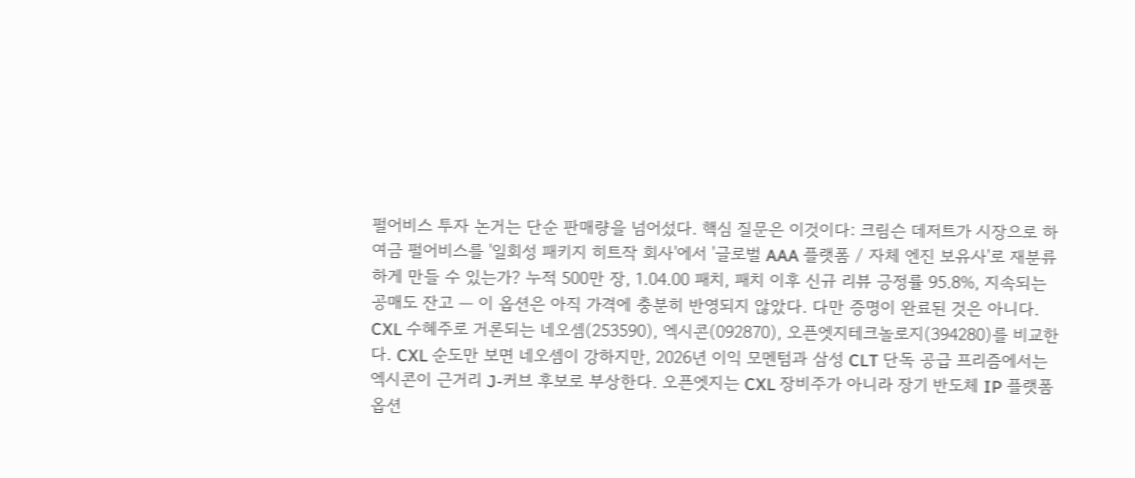펄어비스 투자 논거는 단순 판매량을 넘어섰다. 핵심 질문은 이것이다: 크림슨 데저트가 시장으로 하여금 펄어비스를 '일회성 패키지 히트작 회사'에서 '글로벌 AAA 플랫폼 / 자체 엔진 보유사'로 재분류하게 만들 수 있는가? 누적 500만 장, 1.04.00 패치, 패치 이후 신규 리뷰 긍정률 95.8%, 지속되는 공매도 잔고 — 이 옵션은 아직 가격에 충분히 반영되지 않았다. 다만 증명이 완료된 것은 아니다.
CXL 수혜주로 거론되는 네오셈(253590), 엑시콘(092870), 오픈엣지테크놀로지(394280)를 비교한다. CXL 순도만 보면 네오셈이 강하지만, 2026년 이익 모멘텀과 삼성 CLT 단독 공급 프리즘에서는 엑시콘이 근거리 J-커브 후보로 부상한다. 오픈엣지는 CXL 장비주가 아니라 장기 반도체 IP 플랫폼 옵션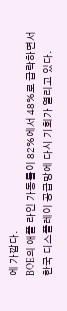에 가깝다.
BOE의 애플 라인 가동률이 82%에서 48%로 급락하면서 한국 디스플레이 공급망에 다시 기회가 열리고 있다.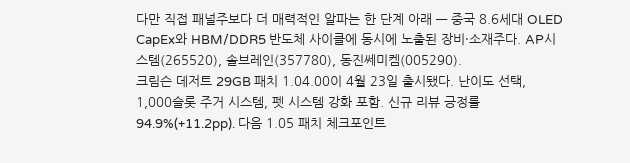다만 직접 패널주보다 더 매력적인 알파는 한 단계 아래 — 중국 8.6세대 OLED CapEx와 HBM/DDR5 반도체 사이클에 동시에 노출된 장비·소재주다. AP시스템(265520), 솔브레인(357780), 동진쎄미켐(005290).
크림슨 데저트 29GB 패치 1.04.00이 4월 23일 출시됐다. 난이도 선택, 1,000슬롯 주거 시스템, 펫 시스템 강화 포함. 신규 리뷰 긍정률 94.9%(+11.2pp). 다음 1.05 패치 체크포인트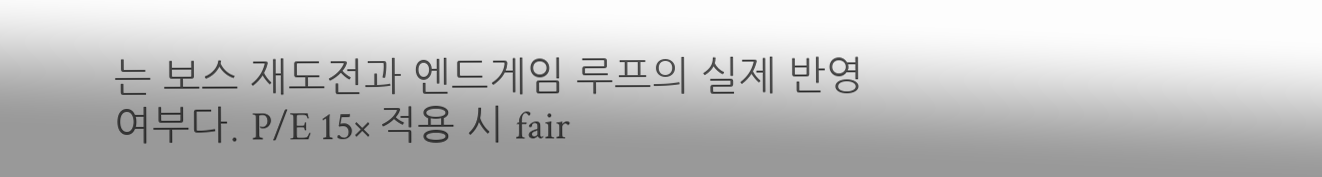는 보스 재도전과 엔드게임 루프의 실제 반영 여부다. P/E 15× 적용 시 fair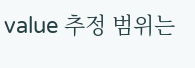value 추정 범위는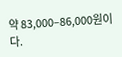약 83,000–86,000원이다.